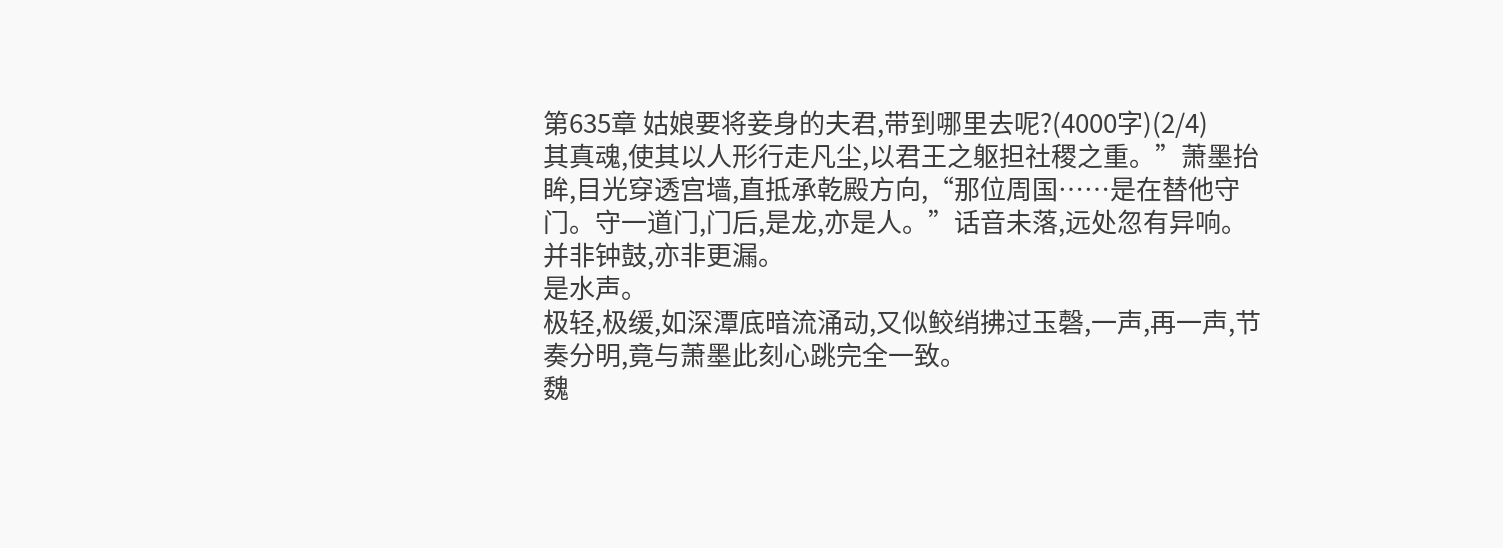第635章 姑娘要将妾身的夫君,带到哪里去呢?(4000字)(2/4)
其真魂,使其以人形行走凡尘,以君王之躯担社稷之重。”萧墨抬眸,目光穿透宫墙,直抵承乾殿方向,“那位周国……是在替他守门。守一道门,门后,是龙,亦是人。”话音未落,远处忽有异响。
并非钟鼓,亦非更漏。
是水声。
极轻,极缓,如深潭底暗流涌动,又似鲛绡拂过玉磬,一声,再一声,节奏分明,竟与萧墨此刻心跳完全一致。
魏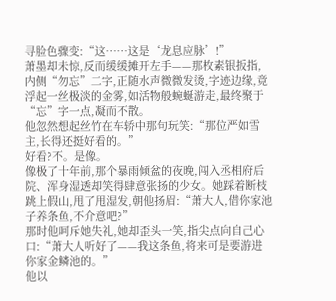寻脸色骤变:“这……这是‘龙息应脉’!”
萧墨却未惊,反而缓缓摊开左手——那枚素银扳指,内侧“勿忘”二字,正随水声微微发烫,字迹边缘,竟浮起一丝极淡的金雾,如活物般蜿蜒游走,最终聚于“忘”字一点,凝而不散。
他忽然想起丝竹在车轿中那句玩笑:“那位严如雪主,长得还挺好看的。”
好看?不。是像。
像极了十年前,那个暴雨倾盆的夜晚,闯入丞相府后院、浑身湿透却笑得肆意张扬的少女。她踩着断枝跳上假山,甩了甩湿发,朝他扬眉:“萧大人,借你家池子养条鱼,不介意吧?”
那时他呵斥她失礼,她却歪头一笑,指尖点向自己心口:“萧大人听好了——我这条鱼,将来可是要游进你家金鳞池的。”
他以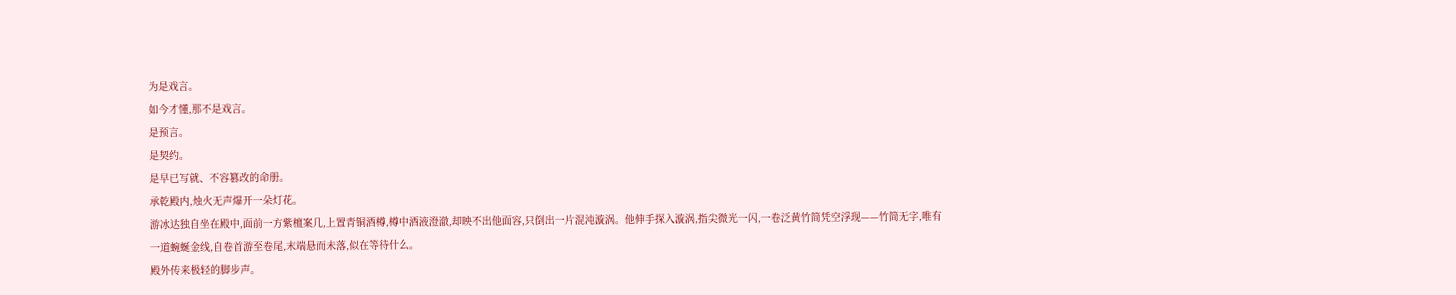为是戏言。
如今才懂,那不是戏言。
是预言。
是契约。
是早已写就、不容篡改的命册。
承乾殿内,烛火无声爆开一朵灯花。
游冰达独自坐在殿中,面前一方紫檀案几,上置青铜酒樽,樽中酒液澄澈,却映不出他面容,只倒出一片混沌漩涡。他伸手探入漩涡,指尖微光一闪,一卷泛黄竹简凭空浮现——竹简无字,唯有一道蜿蜒金线,自卷首游至卷尾,末端悬而未落,似在等待什么。
殿外传来极轻的脚步声。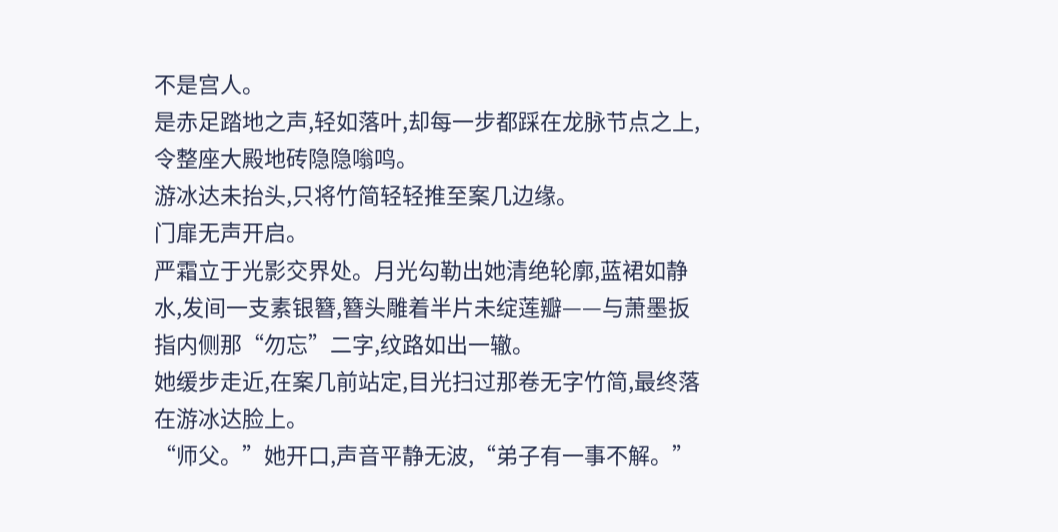不是宫人。
是赤足踏地之声,轻如落叶,却每一步都踩在龙脉节点之上,令整座大殿地砖隐隐嗡鸣。
游冰达未抬头,只将竹简轻轻推至案几边缘。
门扉无声开启。
严霜立于光影交界处。月光勾勒出她清绝轮廓,蓝裙如静水,发间一支素银簪,簪头雕着半片未绽莲瓣——与萧墨扳指内侧那“勿忘”二字,纹路如出一辙。
她缓步走近,在案几前站定,目光扫过那卷无字竹简,最终落在游冰达脸上。
“师父。”她开口,声音平静无波,“弟子有一事不解。”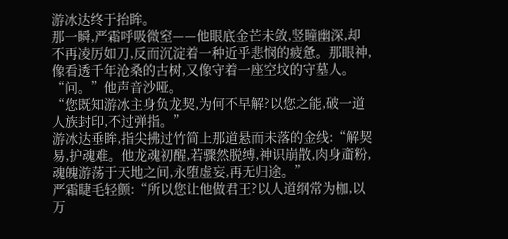游冰达终于抬眸。
那一瞬,严霜呼吸微窒——他眼底金芒未敛,竖瞳幽深,却不再凌厉如刀,反而沉淀着一种近乎悲悯的疲惫。那眼神,像看透千年沧桑的古树,又像守着一座空坟的守墓人。
“问。”他声音沙哑。
“您既知游冰主身负龙契,为何不早解?以您之能,破一道人族封印,不过弹指。”
游冰达垂眸,指尖拂过竹简上那道悬而未落的金线:“解契易,护魂难。他龙魂初醒,若骤然脱缚,神识崩散,肉身齑粉,魂魄游荡于天地之间,永堕虚妄,再无归途。”
严霜睫毛轻颤:“所以您让他做君王?以人道纲常为枷,以万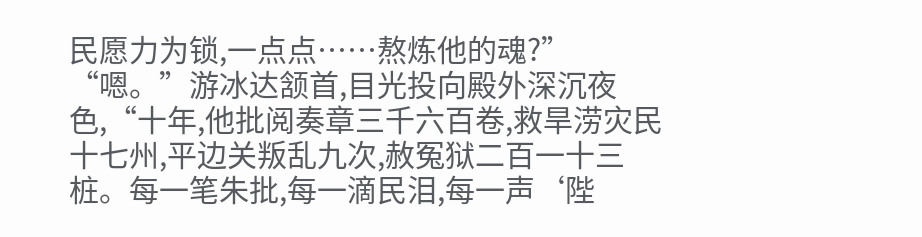民愿力为锁,一点点……熬炼他的魂?”
“嗯。”游冰达颔首,目光投向殿外深沉夜色,“十年,他批阅奏章三千六百卷,救旱涝灾民十七州,平边关叛乱九次,赦冤狱二百一十三桩。每一笔朱批,每一滴民泪,每一声‘陛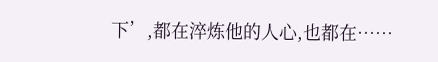下’,都在淬炼他的人心,也都在……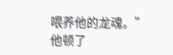喂养他的龙魂。”
他顿了